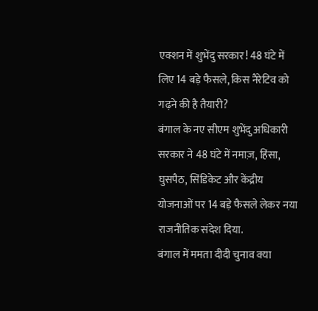एक्शन में शुभेंदु सरकार! 48 घंटे में लिए 14 बड़े फैसले, किस नैरेटिव को गढ़ने की है तैयारी?
बंगाल के नए सीएम शुभेंदु अधिकारी सरकार ने 48 घंटे में नमाज़, हिंसा, घुसपैठ, सिंडिकेट और केंद्रीय योजनाओं पर 14 बड़े फैसले लेकर नया राजनीतिक संदेश दिया.
बंगाल में ममता दीदी चुनाव क्या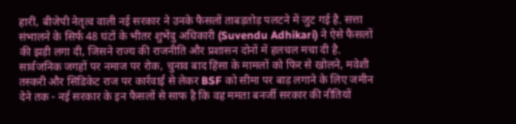हारीं, बीजेपी नेतृत्व वाली नई सरकार ने उनके फैसलों ताबड़तोड़ पलटने में जुट गई है. सत्ता संभालने के सिर्फ 48 घंटों के भीतर शुभेंदु अधिकारी (Suvendu Adhikari) ने ऐसे फैसलों की झड़ी लगा दी, जिसने राज्य की राजनीति और प्रशासन दोनों में हलचल मचा दी है. सार्वजनिक जगहों पर नमाज पर रोक, चुनाव बाद हिंसा के मामलों को फिर से खोलने, मवेशी तस्करी और सिंडिकेट राज पर कार्रवाई से लेकर BSF को सीमा पर बाड़ लगाने के लिए जमीन देने तक - नई सरकार के इन फैसलों से साफ है कि वह ममता बनर्जी सरकार की नीतियों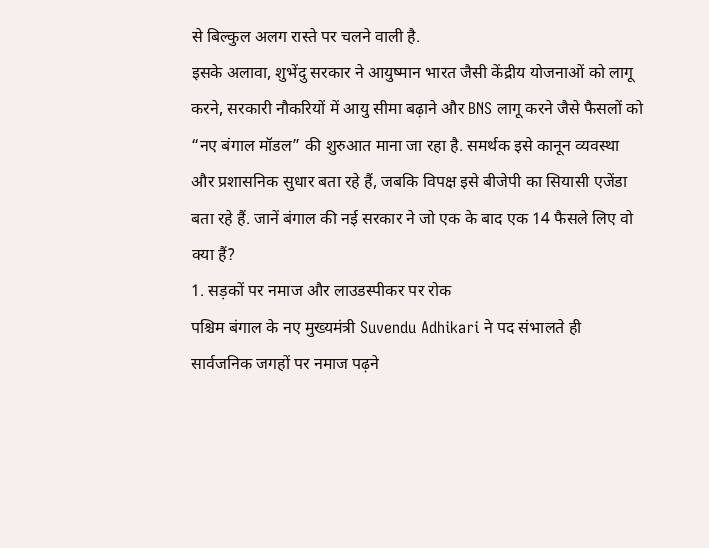से बिल्कुल अलग रास्ते पर चलने वाली है.
इसके अलावा, शुभेंदु सरकार ने आयुष्मान भारत जैसी केंद्रीय योजनाओं को लागू करने, सरकारी नौकरियों में आयु सीमा बढ़ाने और BNS लागू करने जैसे फैसलों को “नए बंगाल मॉडल” की शुरुआत माना जा रहा है. समर्थक इसे कानून व्यवस्था और प्रशासनिक सुधार बता रहे हैं, जबकि विपक्ष इसे बीजेपी का सियासी एजेंडा बता रहे हैं. जानें बंगाल की नई सरकार ने जो एक के बाद एक 14 फैसले लिए वो क्या हैं?
1. सड़कों पर नमाज और लाउडस्पीकर पर रोक
पश्चिम बंगाल के नए मुख्यमंत्री Suvendu Adhikari ने पद संभालते ही सार्वजनिक जगहों पर नमाज पढ़ने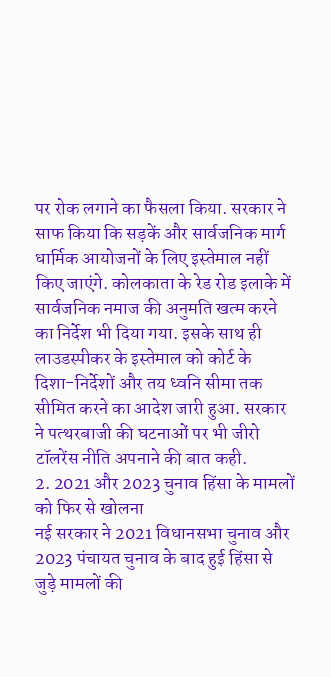पर रोक लगाने का फैसला किया. सरकार ने साफ किया कि सड़कें और सार्वजनिक मार्ग धार्मिक आयोजनों के लिए इस्तेमाल नहीं किए जाएंगे. कोलकाता के रेड रोड इलाके में सार्वजनिक नमाज की अनुमति खत्म करने का निर्देश भी दिया गया. इसके साथ ही लाउडस्पीकर के इस्तेमाल को कोर्ट के दिशा-निर्देशों और तय ध्वनि सीमा तक सीमित करने का आदेश जारी हुआ. सरकार ने पत्थरबाजी की घटनाओं पर भी जीरो टॉलरेंस नीति अपनाने की बात कही.
2. 2021 और 2023 चुनाव हिंसा के मामलों को फिर से खोलना
नई सरकार ने 2021 विधानसभा चुनाव और 2023 पंचायत चुनाव के बाद हुई हिंसा से जुड़े मामलों की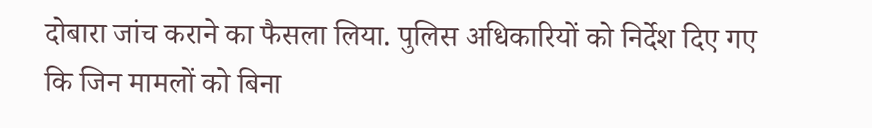दोबारा जांच कराने का फैसला लिया. पुलिस अधिकारियों को निर्देश दिए गए कि जिन मामलों को बिना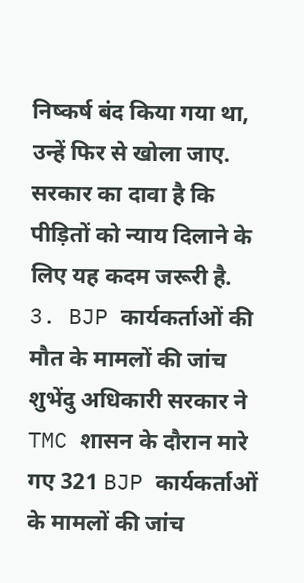निष्कर्ष बंद किया गया था, उन्हें फिर से खोला जाए. सरकार का दावा है कि पीड़ितों को न्याय दिलाने के लिए यह कदम जरूरी है.
3. BJP कार्यकर्ताओं की मौत के मामलों की जांच
शुभेंदु अधिकारी सरकार ने TMC शासन के दौरान मारे गए 321 BJP कार्यकर्ताओं के मामलों की जांच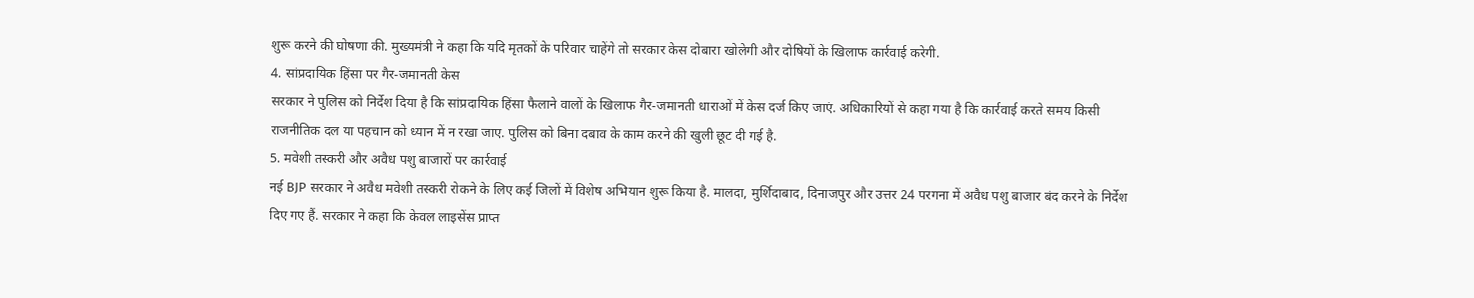शुरू करने की घोषणा की. मुख्यमंत्री ने कहा कि यदि मृतकों के परिवार चाहेंगे तो सरकार केस दोबारा खोलेगी और दोषियों के खिलाफ कार्रवाई करेगी.
4. सांप्रदायिक हिंसा पर गैर-जमानती केस
सरकार ने पुलिस को निर्देश दिया है कि सांप्रदायिक हिंसा फैलाने वालों के खिलाफ गैर-जमानती धाराओं में केस दर्ज किए जाएं. अधिकारियों से कहा गया है कि कार्रवाई करते समय किसी राजनीतिक दल या पहचान को ध्यान में न रखा जाए. पुलिस को बिना दबाव के काम करने की खुली छूट दी गई है.
5. मवेशी तस्करी और अवैध पशु बाजारों पर कार्रवाई
नई BJP सरकार ने अवैध मवेशी तस्करी रोकने के लिए कई जिलों में विशेष अभियान शुरू किया है. मालदा, मुर्शिदाबाद, दिनाजपुर और उत्तर 24 परगना में अवैध पशु बाजार बंद करने के निर्देश दिए गए हैं. सरकार ने कहा कि केवल लाइसेंस प्राप्त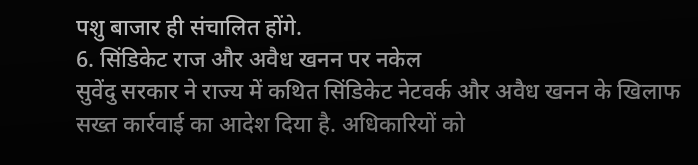पशु बाजार ही संचालित होंगे.
6. सिंडिकेट राज और अवैध खनन पर नकेल
सुवेंदु सरकार ने राज्य में कथित सिंडिकेट नेटवर्क और अवैध खनन के खिलाफ सख्त कार्रवाई का आदेश दिया है. अधिकारियों को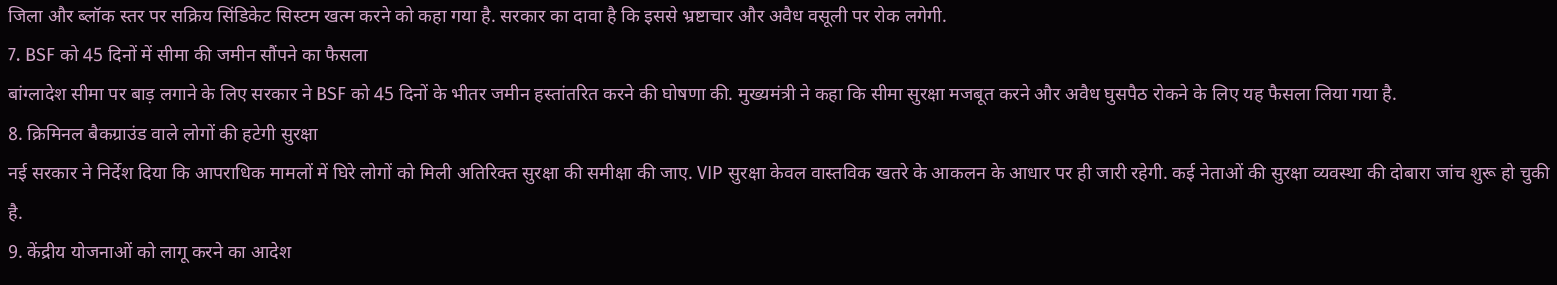जिला और ब्लॉक स्तर पर सक्रिय सिंडिकेट सिस्टम खत्म करने को कहा गया है. सरकार का दावा है कि इससे भ्रष्टाचार और अवैध वसूली पर रोक लगेगी.
7. BSF को 45 दिनों में सीमा की जमीन सौंपने का फैसला
बांग्लादेश सीमा पर बाड़ लगाने के लिए सरकार ने BSF को 45 दिनों के भीतर जमीन हस्तांतरित करने की घोषणा की. मुख्यमंत्री ने कहा कि सीमा सुरक्षा मजबूत करने और अवैध घुसपैठ रोकने के लिए यह फैसला लिया गया है.
8. क्रिमिनल बैकग्राउंड वाले लोगों की हटेगी सुरक्षा
नई सरकार ने निर्देश दिया कि आपराधिक मामलों में घिरे लोगों को मिली अतिरिक्त सुरक्षा की समीक्षा की जाए. VIP सुरक्षा केवल वास्तविक खतरे के आकलन के आधार पर ही जारी रहेगी. कई नेताओं की सुरक्षा व्यवस्था की दोबारा जांच शुरू हो चुकी है.
9. केंद्रीय योजनाओं को लागू करने का आदेश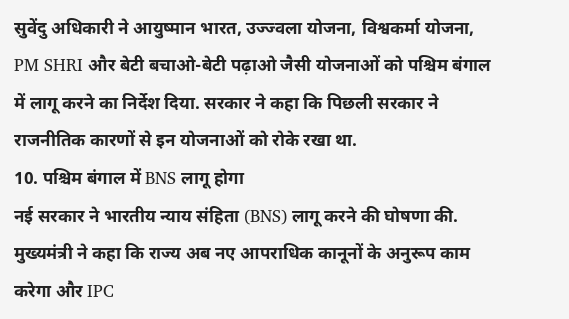सुवेंदु अधिकारी ने आयुष्मान भारत, उज्ज्वला योजना, विश्वकर्मा योजना, PM SHRI और बेटी बचाओ-बेटी पढ़ाओ जैसी योजनाओं को पश्चिम बंगाल में लागू करने का निर्देश दिया. सरकार ने कहा कि पिछली सरकार ने राजनीतिक कारणों से इन योजनाओं को रोके रखा था.
10. पश्चिम बंगाल में BNS लागू होगा
नई सरकार ने भारतीय न्याय संहिता (BNS) लागू करने की घोषणा की. मुख्यमंत्री ने कहा कि राज्य अब नए आपराधिक कानूनों के अनुरूप काम करेगा और IPC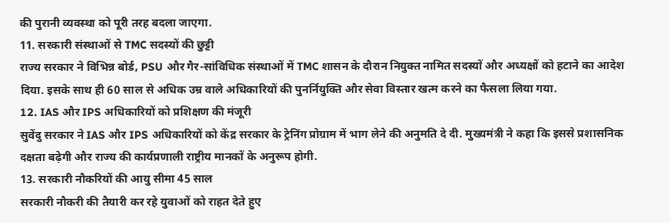की पुरानी व्यवस्था को पूरी तरह बदला जाएगा.
11. सरकारी संस्थाओं से TMC सदस्यों की छुट्टी
राज्य सरकार ने विभिन्न बोर्ड, PSU और गैर-सांविधिक संस्थाओं में TMC शासन के दौरान नियुक्त नामित सदस्यों और अध्यक्षों को हटाने का आदेश दिया. इसके साथ ही 60 साल से अधिक उम्र वाले अधिकारियों की पुनर्नियुक्ति और सेवा विस्तार खत्म करने का फैसला लिया गया.
12. IAS और IPS अधिकारियों को प्रशिक्षण की मंजूरी
सुवेंदु सरकार ने IAS और IPS अधिकारियों को केंद्र सरकार के ट्रेनिंग प्रोग्राम में भाग लेने की अनुमति दे दी. मुख्यमंत्री ने कहा कि इससे प्रशासनिक दक्षता बढ़ेगी और राज्य की कार्यप्रणाली राष्ट्रीय मानकों के अनुरूप होगी.
13. सरकारी नौकरियों की आयु सीमा 45 साल
सरकारी नौकरी की तैयारी कर रहे युवाओं को राहत देते हुए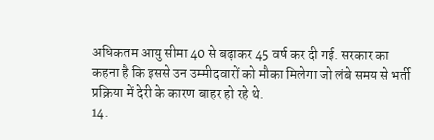अधिकतम आयु सीमा 40 से बढ़ाकर 45 वर्ष कर दी गई. सरकार का कहना है कि इससे उन उम्मीदवारों को मौका मिलेगा जो लंबे समय से भर्ती प्रक्रिया में देरी के कारण बाहर हो रहे थे.
14.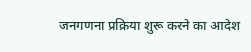जनगणना प्रक्रिया शुरू करने का आदेश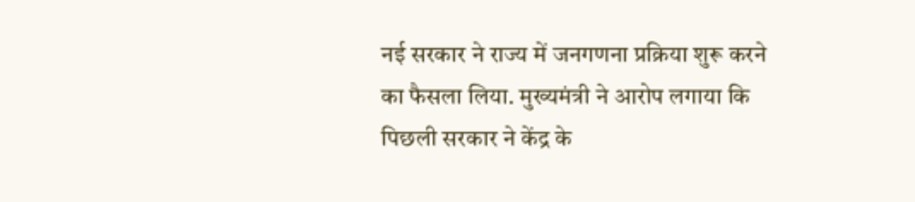नई सरकार ने राज्य में जनगणना प्रक्रिया शुरू करने का फैसला लिया. मुख्यमंत्री ने आरोप लगाया कि पिछली सरकार ने केंद्र के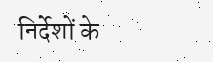निर्देशों के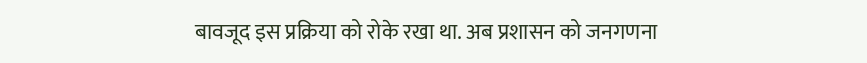बावजूद इस प्रक्रिया को रोके रखा था. अब प्रशासन को जनगणना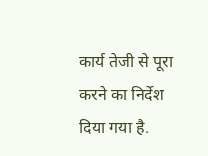कार्य तेजी से पूरा करने का निर्देश दिया गया है.